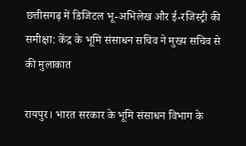छत्तीसगढ़ में डिजिटल भू-अभिलेख और ई-रजिस्ट्री की समीक्षा: केंद्र के भूमि संसाधन सचिव ने मुख्य सचिव से की मुलाकात

रायपुर। भारत सरकार के भूमि संसाधन विभाग के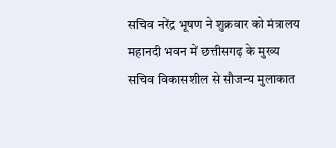सचिव नरेंद्र भूषण ने शुक्रवार को मंत्रालय महानदी भवन में छत्तीसगढ़ के मुख्य सचिव विकासशील से सौजन्य मुलाकात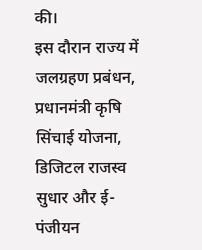की।
इस दौरान राज्य में जलग्रहण प्रबंधन, प्रधानमंत्री कृषि सिंचाई योजना, डिजिटल राजस्व सुधार और ई-पंजीयन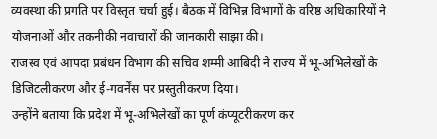व्यवस्था की प्रगति पर विस्तृत चर्चा हुई। बैठक में विभिन्न विभागों के वरिष्ठ अधिकारियों ने योजनाओं और तकनीकी नवाचारों की जानकारी साझा की।
राजस्व एवं आपदा प्रबंधन विभाग की सचिव शम्मी आबिदी ने राज्य में भू-अभिलेखों के डिजिटलीकरण और ई-गवर्नेंस पर प्रस्तुतीकरण दिया।
उन्होंने बताया कि प्रदेश में भू-अभिलेखों का पूर्ण कंप्यूटरीकरण कर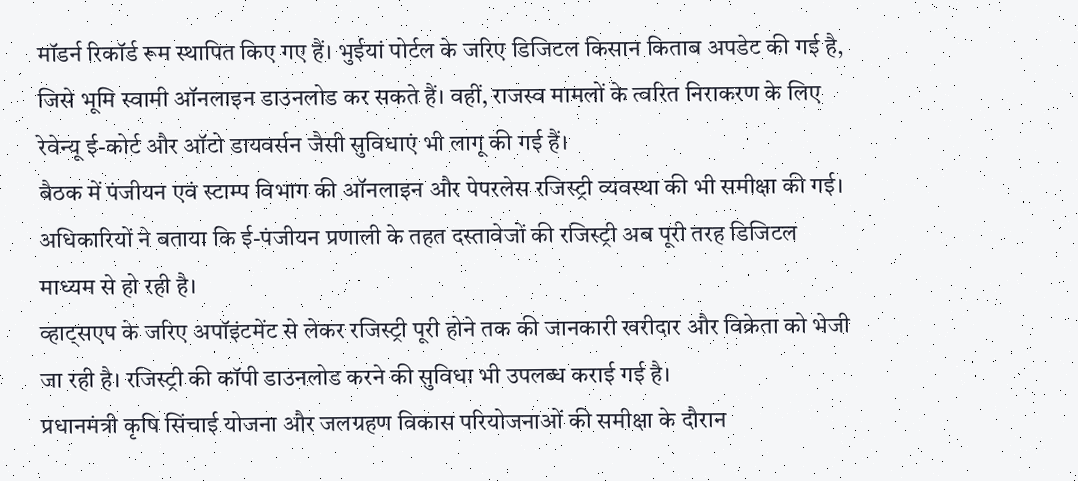मॉडर्न रिकॉर्ड रूम स्थापित किए गए हैं। भुईयां पोर्टल के जरिए डिजिटल किसान किताब अपडेट की गई है, जिसे भूमि स्वामी ऑनलाइन डाउनलोड कर सकते हैं। वहीं, राजस्व मामलों के त्वरित निराकरण के लिए रेवेन्यू ई-कोर्ट और ऑटो डायवर्सन जैसी सुविधाएं भी लागू की गई हैं।
बैठक में पंजीयन एवं स्टाम्प विभाग की ऑनलाइन और पेपरलेस रजिस्ट्री व्यवस्था की भी समीक्षा की गई। अधिकारियों ने बताया कि ई-पंजीयन प्रणाली के तहत दस्तावेजों की रजिस्ट्री अब पूरी तरह डिजिटल माध्यम से हो रही है।
व्हाट्सएप के जरिए अपॉइंटमेंट से लेकर रजिस्ट्री पूरी होने तक की जानकारी खरीदार और विक्रेता को भेजी जा रही है। रजिस्ट्री की कॉपी डाउनलोड करने की सुविधा भी उपलब्ध कराई गई है।
प्रधानमंत्री कृषि सिंचाई योजना और जलग्रहण विकास परियोजनाओं की समीक्षा के दौरान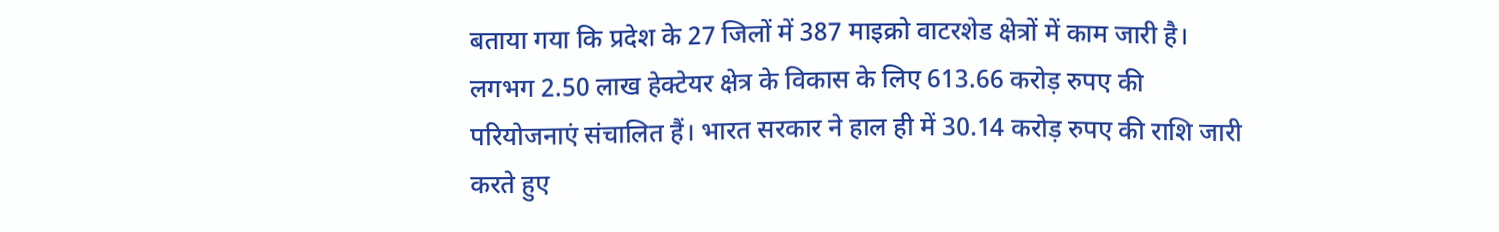बताया गया कि प्रदेश के 27 जिलों में 387 माइक्रो वाटरशेड क्षेत्रों में काम जारी है।
लगभग 2.50 लाख हेक्टेयर क्षेत्र के विकास के लिए 613.66 करोड़ रुपए की परियोजनाएं संचालित हैं। भारत सरकार ने हाल ही में 30.14 करोड़ रुपए की राशि जारी करते हुए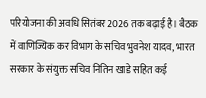परियोजना की अवधि सितंबर 2026 तक बढ़ाई है। बैठक में वाणिज्यिक कर विभाग के सचिव भुवनेश यादव, भारत सरकार के संयुक्त सचिव नितिन खाडे सहित कई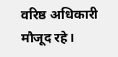वरिष्ठ अधिकारी मौजूद रहे।